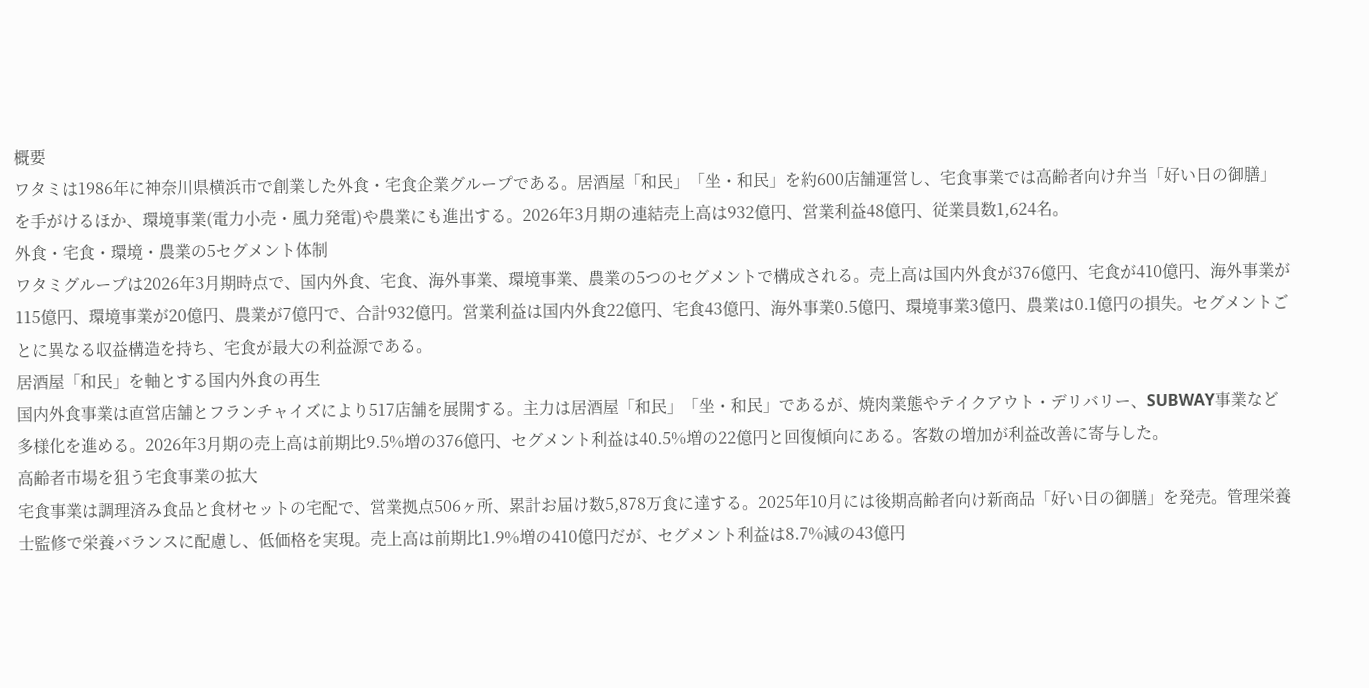概要
ワタミは1986年に神奈川県横浜市で創業した外食・宅食企業グループである。居酒屋「和民」「坐・和民」を約600店舗運営し、宅食事業では高齢者向け弁当「好い日の御膳」を手がけるほか、環境事業(電力小売・風力発電)や農業にも進出する。2026年3月期の連結売上高は932億円、営業利益48億円、従業員数1,624名。
外食・宅食・環境・農業の5セグメント体制
ワタミグループは2026年3月期時点で、国内外食、宅食、海外事業、環境事業、農業の5つのセグメントで構成される。売上高は国内外食が376億円、宅食が410億円、海外事業が115億円、環境事業が20億円、農業が7億円で、合計932億円。営業利益は国内外食22億円、宅食43億円、海外事業0.5億円、環境事業3億円、農業は0.1億円の損失。セグメントごとに異なる収益構造を持ち、宅食が最大の利益源である。
居酒屋「和民」を軸とする国内外食の再生
国内外食事業は直営店舗とフランチャイズにより517店舗を展開する。主力は居酒屋「和民」「坐・和民」であるが、焼肉業態やテイクアウト・デリバリー、SUBWAY事業など多様化を進める。2026年3月期の売上高は前期比9.5%増の376億円、セグメント利益は40.5%増の22億円と回復傾向にある。客数の増加が利益改善に寄与した。
高齢者市場を狙う宅食事業の拡大
宅食事業は調理済み食品と食材セットの宅配で、営業拠点506ヶ所、累計お届け数5,878万食に達する。2025年10月には後期高齢者向け新商品「好い日の御膳」を発売。管理栄養士監修で栄養バランスに配慮し、低価格を実現。売上高は前期比1.9%増の410億円だが、セグメント利益は8.7%減の43億円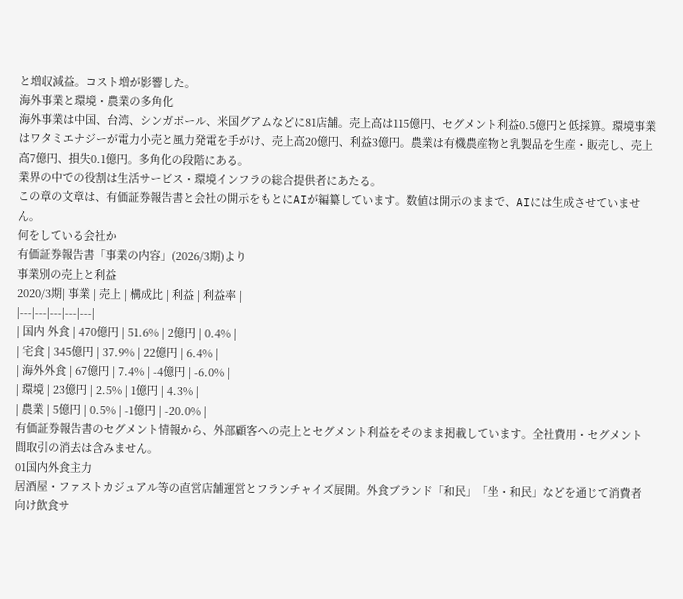と増収減益。コスト増が影響した。
海外事業と環境・農業の多角化
海外事業は中国、台湾、シンガポール、米国グアムなどに81店舗。売上高は115億円、セグメント利益0.5億円と低採算。環境事業はワタミエナジーが電力小売と風力発電を手がけ、売上高20億円、利益3億円。農業は有機農産物と乳製品を生産・販売し、売上高7億円、損失0.1億円。多角化の段階にある。
業界の中での役割は生活サービス・環境インフラの総合提供者にあたる。
この章の文章は、有価証券報告書と会社の開示をもとにAIが編纂しています。数値は開示のままで、AIには生成させていません。
何をしている会社か
有価証券報告書「事業の内容」(2026/3期)より
事業別の売上と利益
2020/3期| 事業 | 売上 | 構成比 | 利益 | 利益率 |
|---|---|---|---|---|
| 国内 外食 | 470億円 | 51.6% | 2億円 | 0.4% |
| 宅食 | 345億円 | 37.9% | 22億円 | 6.4% |
| 海外外食 | 67億円 | 7.4% | -4億円 | -6.0% |
| 環境 | 23億円 | 2.5% | 1億円 | 4.3% |
| 農業 | 5億円 | 0.5% | -1億円 | -20.0% |
有価証券報告書のセグメント情報から、外部顧客への売上とセグメント利益をそのまま掲載しています。全社費用・セグメント間取引の消去は含みません。
01国内外食主力
居酒屋・ファストカジュアル等の直営店舗運営とフランチャイズ展開。外食ブランド「和民」「坐・和民」などを通じて消費者向け飲食サ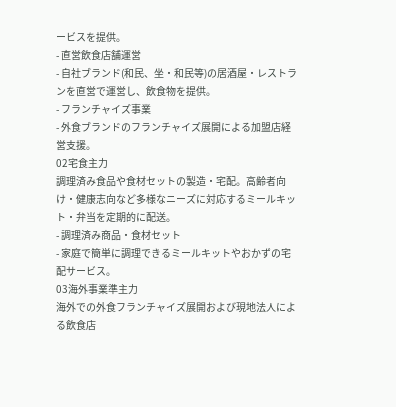ービスを提供。
- 直営飲食店舗運営
- 自社ブランド(和民、坐・和民等)の居酒屋・レストランを直営で運営し、飲食物を提供。
- フランチャイズ事業
- 外食ブランドのフランチャイズ展開による加盟店経営支援。
02宅食主力
調理済み食品や食材セットの製造・宅配。高齢者向け・健康志向など多様なニーズに対応するミールキット・弁当を定期的に配送。
- 調理済み商品・食材セット
- 家庭で簡単に調理できるミールキットやおかずの宅配サービス。
03海外事業準主力
海外での外食フランチャイズ展開および現地法人による飲食店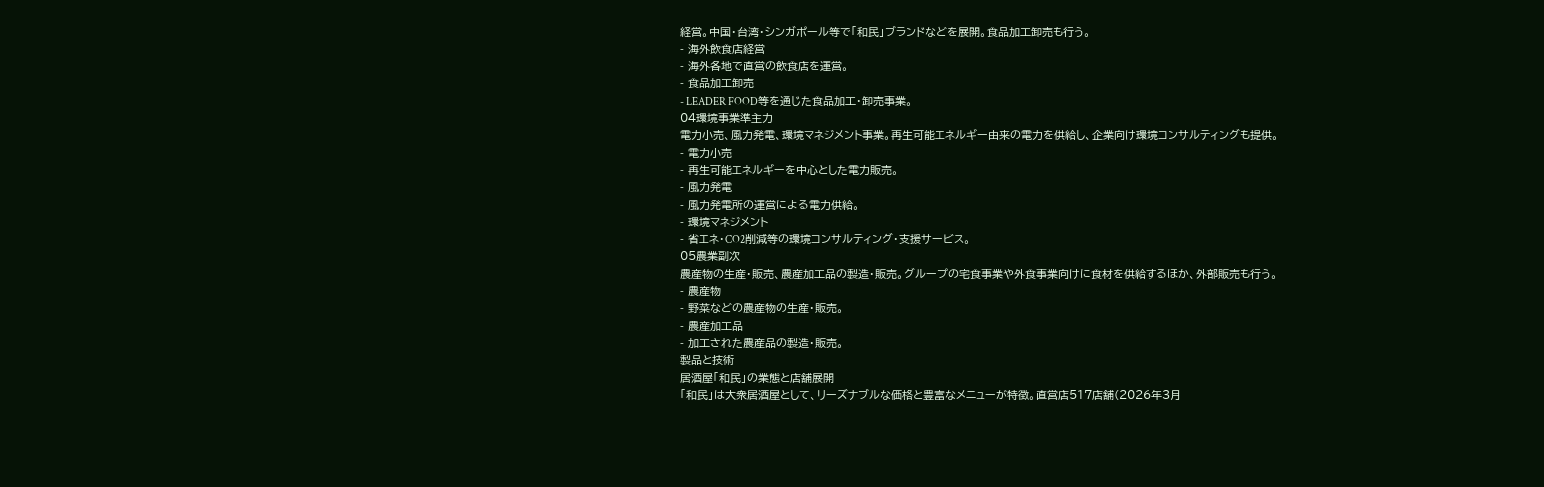経営。中国・台湾・シンガポール等で「和民」ブランドなどを展開。食品加工卸売も行う。
- 海外飲食店経営
- 海外各地で直営の飲食店を運営。
- 食品加工卸売
- LEADER FOOD等を通じた食品加工・卸売事業。
04環境事業準主力
電力小売、風力発電、環境マネジメント事業。再生可能エネルギー由来の電力を供給し、企業向け環境コンサルティングも提供。
- 電力小売
- 再生可能エネルギーを中心とした電力販売。
- 風力発電
- 風力発電所の運営による電力供給。
- 環境マネジメント
- 省エネ・CO2削減等の環境コンサルティング・支援サービス。
05農業副次
農産物の生産・販売、農産加工品の製造・販売。グループの宅食事業や外食事業向けに食材を供給するほか、外部販売も行う。
- 農産物
- 野菜などの農産物の生産・販売。
- 農産加工品
- 加工された農産品の製造・販売。
製品と技術
居酒屋「和民」の業態と店舗展開
「和民」は大衆居酒屋として、リーズナブルな価格と豊富なメニューが特徴。直営店517店舗(2026年3月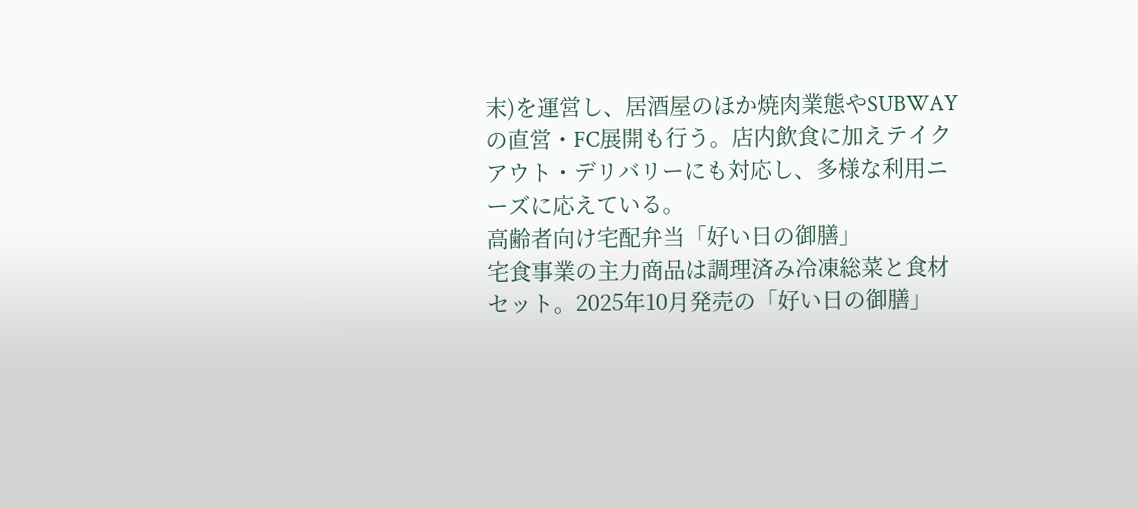末)を運営し、居酒屋のほか焼肉業態やSUBWAYの直営・FC展開も行う。店内飲食に加えテイクアウト・デリバリーにも対応し、多様な利用ニーズに応えている。
高齢者向け宅配弁当「好い日の御膳」
宅食事業の主力商品は調理済み冷凍総菜と食材セット。2025年10月発売の「好い日の御膳」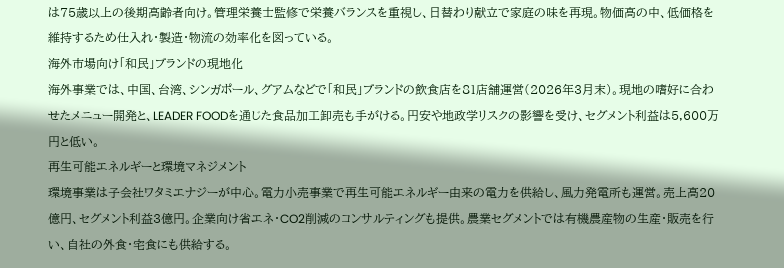は75歳以上の後期高齢者向け。管理栄養士監修で栄養バランスを重視し、日替わり献立で家庭の味を再現。物価高の中、低価格を維持するため仕入れ・製造・物流の効率化を図っている。
海外市場向け「和民」ブランドの現地化
海外事業では、中国、台湾、シンガポール、グアムなどで「和民」ブランドの飲食店を81店舗運営(2026年3月末)。現地の嗜好に合わせたメニュー開発と、LEADER FOODを通じた食品加工卸売も手がける。円安や地政学リスクの影響を受け、セグメント利益は5,600万円と低い。
再生可能エネルギーと環境マネジメント
環境事業は子会社ワタミエナジーが中心。電力小売事業で再生可能エネルギー由来の電力を供給し、風力発電所も運営。売上高20億円、セグメント利益3億円。企業向け省エネ・CO2削減のコンサルティングも提供。農業セグメントでは有機農産物の生産・販売を行い、自社の外食・宅食にも供給する。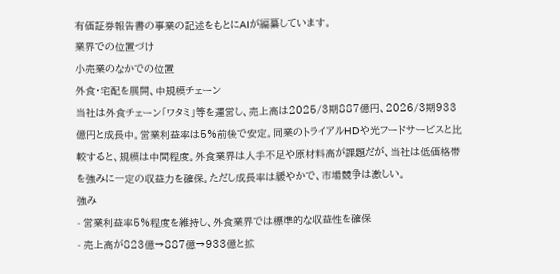有価証券報告書の事業の記述をもとにAIが編纂しています。
業界での位置づけ
小売業のなかでの位置
外食・宅配を展開、中規模チェーン
当社は外食チェーン「ワタミ」等を運営し、売上高は2025/3期887億円、2026/3期933億円と成長中。営業利益率は5%前後で安定。同業のトライアルHDや光フードサービスと比較すると、規模は中間程度。外食業界は人手不足や原材料高が課題だが、当社は低価格帯を強みに一定の収益力を確保。ただし成長率は緩やかで、市場競争は激しい。
強み
- 営業利益率5%程度を維持し、外食業界では標準的な収益性を確保
- 売上高が823億→887億→933億と拡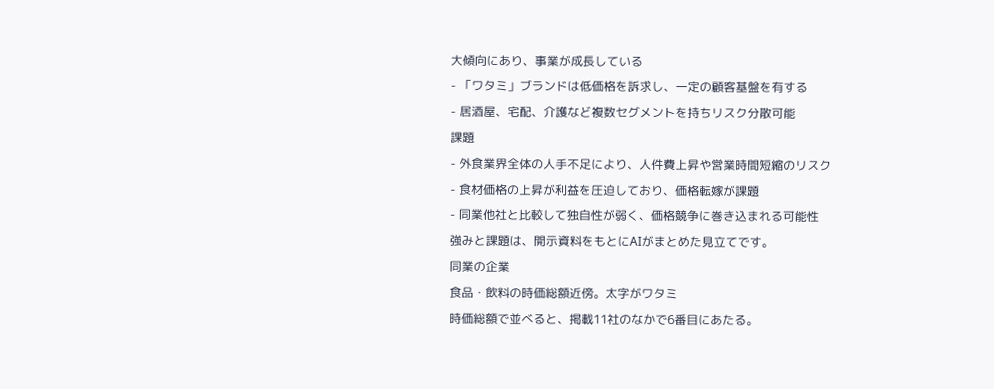大傾向にあり、事業が成長している
- 「ワタミ」ブランドは低価格を訴求し、一定の顧客基盤を有する
- 居酒屋、宅配、介護など複数セグメントを持ちリスク分散可能
課題
- 外食業界全体の人手不足により、人件費上昇や営業時間短縮のリスク
- 食材価格の上昇が利益を圧迫しており、価格転嫁が課題
- 同業他社と比較して独自性が弱く、価格競争に巻き込まれる可能性
強みと課題は、開示資料をもとにAIがまとめた見立てです。
同業の企業
食品・飲料の時価総額近傍。太字がワタミ
時価総額で並べると、掲載11社のなかで6番目にあたる。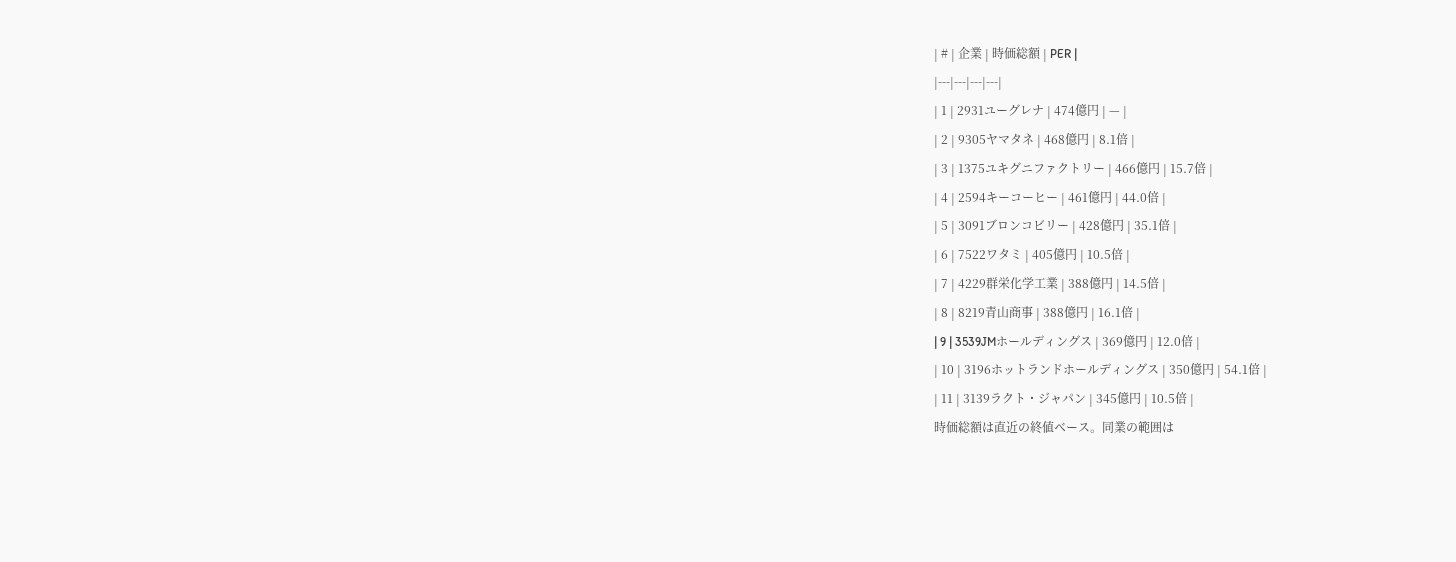| # | 企業 | 時価総額 | PER |
|---|---|---|---|
| 1 | 2931ユーグレナ | 474億円 | — |
| 2 | 9305ヤマタネ | 468億円 | 8.1倍 |
| 3 | 1375ユキグニファクトリー | 466億円 | 15.7倍 |
| 4 | 2594キーコーヒー | 461億円 | 44.0倍 |
| 5 | 3091ブロンコビリー | 428億円 | 35.1倍 |
| 6 | 7522ワタミ | 405億円 | 10.5倍 |
| 7 | 4229群栄化学工業 | 388億円 | 14.5倍 |
| 8 | 8219青山商事 | 388億円 | 16.1倍 |
| 9 | 3539JMホールディングス | 369億円 | 12.0倍 |
| 10 | 3196ホットランドホールディングス | 350億円 | 54.1倍 |
| 11 | 3139ラクト・ジャパン | 345億円 | 10.5倍 |
時価総額は直近の終値ベース。同業の範囲は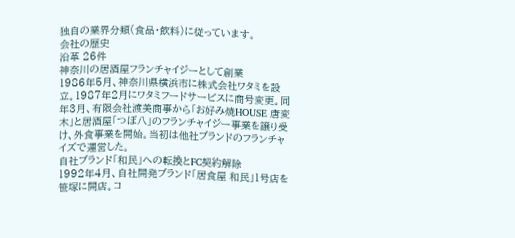独自の業界分類(食品・飲料)に従っています。
会社の歴史
沿革 26件
神奈川の居酒屋フランチャイジーとして創業
1986年5月、神奈川県横浜市に株式会社ワタミを設立。1987年2月にワタミフードサービスに商号変更。同年3月、有限会社渡美商事から「お好み焼HOUSE 唐変木」と居酒屋「つぼ八」のフランチャイジー事業を譲り受け、外食事業を開始。当初は他社ブランドのフランチャイズで運営した。
自社ブランド「和民」への転換とFC契約解除
1992年4月、自社開発ブランド「居食屋 和民」1号店を笹塚に開店。コ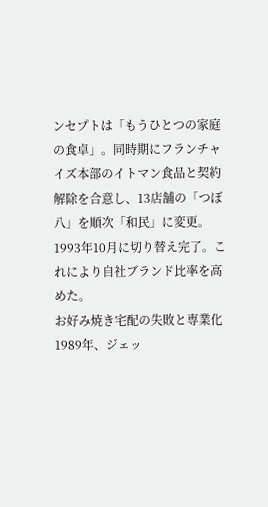ンセプトは「もうひとつの家庭の食卓」。同時期にフランチャイズ本部のイトマン食品と契約解除を合意し、13店舗の「つぼ八」を順次「和民」に変更。1993年10月に切り替え完了。これにより自社ブランド比率を高めた。
お好み焼き宅配の失敗と専業化
1989年、ジェッ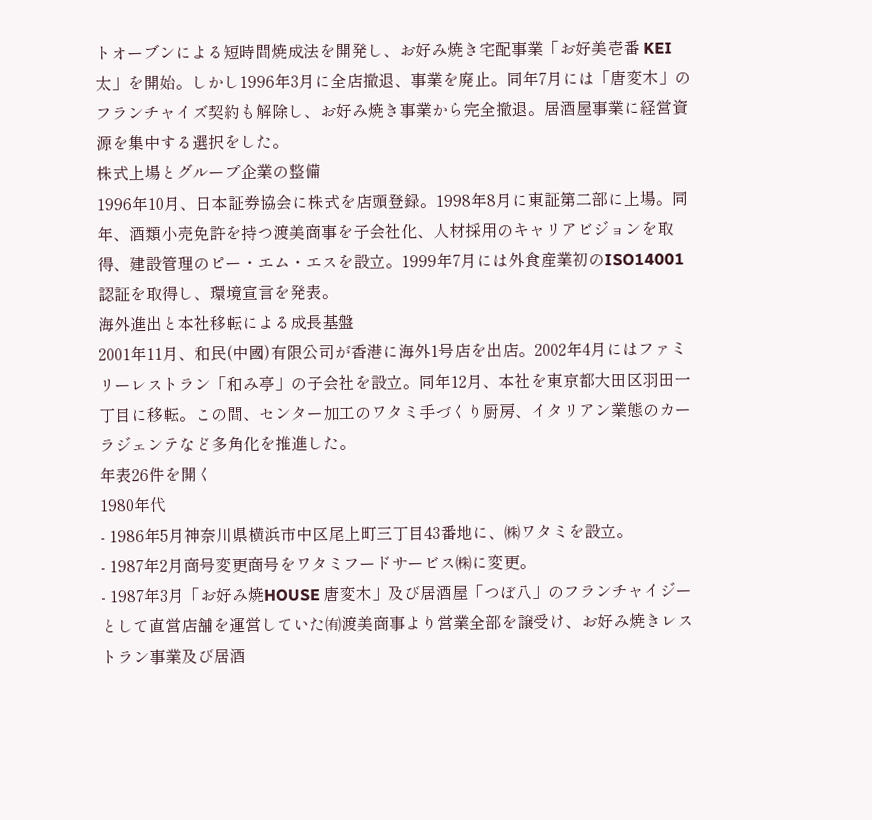トオーブンによる短時間焼成法を開発し、お好み焼き宅配事業「お好美壱番 KEI太」を開始。しかし1996年3月に全店撤退、事業を廃止。同年7月には「唐変木」のフランチャイズ契約も解除し、お好み焼き事業から完全撤退。居酒屋事業に経営資源を集中する選択をした。
株式上場とグループ企業の整備
1996年10月、日本証券協会に株式を店頭登録。1998年8月に東証第二部に上場。同年、酒類小売免許を持つ渡美商事を子会社化、人材採用のキャリアビジョンを取得、建設管理のピー・エム・エスを設立。1999年7月には外食産業初のISO14001認証を取得し、環境宣言を発表。
海外進出と本社移転による成長基盤
2001年11月、和民(中國)有限公司が香港に海外1号店を出店。2002年4月にはファミリーレストラン「和み亭」の子会社を設立。同年12月、本社を東京都大田区羽田一丁目に移転。この間、センター加工のワタミ手づくり厨房、イタリアン業態のカーラジェンテなど多角化を推進した。
年表26件を開く
1980年代
- 1986年5月神奈川県横浜市中区尾上町三丁目43番地に、㈱ワタミを設立。
- 1987年2月商号変更商号をワタミフードサービス㈱に変更。
- 1987年3月「お好み焼HOUSE 唐変木」及び居酒屋「つぼ八」のフランチャイジーとして直営店舗を運営していた㈲渡美商事より営業全部を譲受け、お好み焼きレストラン事業及び居酒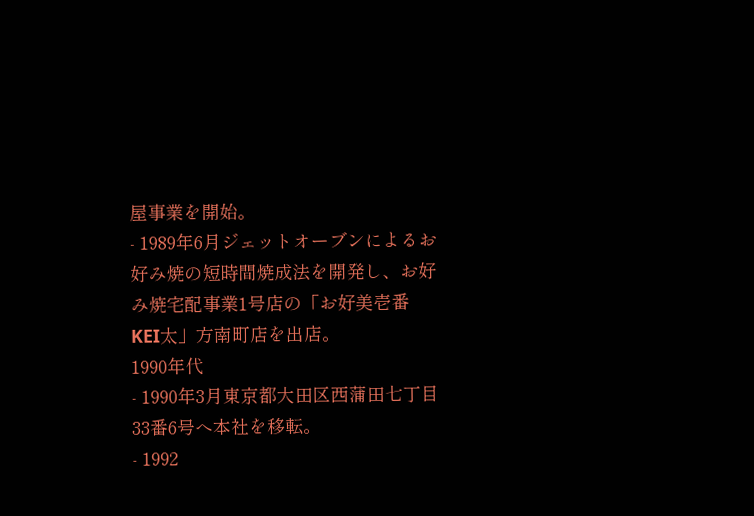屋事業を開始。
- 1989年6月ジェットオーブンによるお好み焼の短時間焼成法を開発し、お好み焼宅配事業1号店の「お好美壱番 KEI太」方南町店を出店。
1990年代
- 1990年3月東京都大田区西蒲田七丁目33番6号へ本社を移転。
- 1992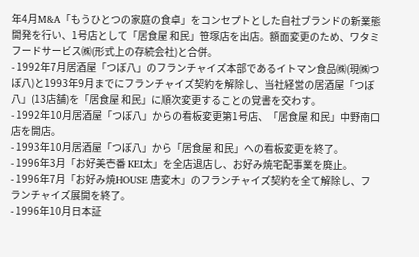年4月M&A「もうひとつの家庭の食卓」をコンセプトとした自社ブランドの新業態開発を行い、1号店として「居食屋 和民」笹塚店を出店。額面変更のため、ワタミフードサービス㈱(形式上の存続会社)と合併。
- 1992年7月居酒屋「つぼ八」のフランチャイズ本部であるイトマン食品㈱(現㈱つぼ八)と1993年9月までにフランチャイズ契約を解除し、当社経営の居酒屋「つぼ八」(13店舗)を「居食屋 和民」に順次変更することの覚書を交わす。
- 1992年10月居酒屋「つぼ八」からの看板変更第1号店、「居食屋 和民」中野南口店を開店。
- 1993年10月居酒屋「つぼ八」から「居食屋 和民」への看板変更を終了。
- 1996年3月「お好美壱番 KEI太」を全店退店し、お好み焼宅配事業を廃止。
- 1996年7月「お好み焼HOUSE 唐変木」のフランチャイズ契約を全て解除し、フランチャイズ展開を終了。
- 1996年10月日本証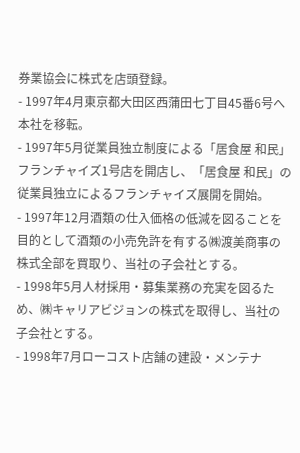券業協会に株式を店頭登録。
- 1997年4月東京都大田区西蒲田七丁目45番6号へ本社を移転。
- 1997年5月従業員独立制度による「居食屋 和民」フランチャイズ1号店を開店し、「居食屋 和民」の従業員独立によるフランチャイズ展開を開始。
- 1997年12月酒類の仕入価格の低減を図ることを目的として酒類の小売免許を有する㈱渡美商事の株式全部を買取り、当社の子会社とする。
- 1998年5月人材採用・募集業務の充実を図るため、㈱キャリアビジョンの株式を取得し、当社の子会社とする。
- 1998年7月ローコスト店舗の建設・メンテナ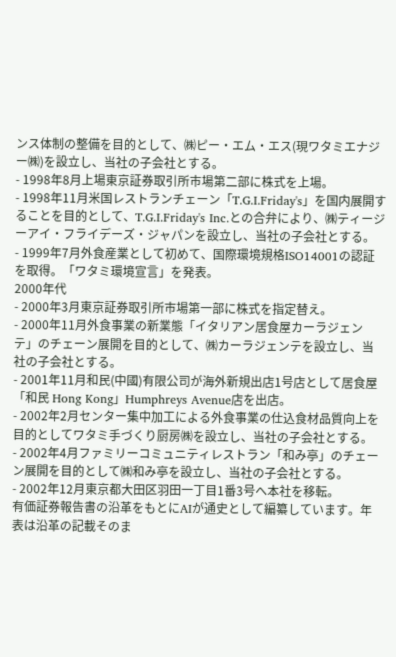ンス体制の整備を目的として、㈱ピー・エム・エス(現ワタミエナジー㈱)を設立し、当社の子会社とする。
- 1998年8月上場東京証券取引所市場第二部に株式を上場。
- 1998年11月米国レストランチェーン「T.G.I.Friday's」を国内展開することを目的として、T.G.I.Friday's Inc.との合弁により、㈱ティージーアイ・フライデーズ・ジャパンを設立し、当社の子会社とする。
- 1999年7月外食産業として初めて、国際環境規格ISO14001の認証を取得。「ワタミ環境宣言」を発表。
2000年代
- 2000年3月東京証券取引所市場第一部に株式を指定替え。
- 2000年11月外食事業の新業態「イタリアン居食屋カーラジェンテ」のチェーン展開を目的として、㈱カーラジェンテを設立し、当社の子会社とする。
- 2001年11月和民(中國)有限公司が海外新規出店1号店として居食屋「和民 Hong Kong」Humphreys Avenue店を出店。
- 2002年2月センター集中加工による外食事業の仕込食材品質向上を目的としてワタミ手づくり厨房㈱を設立し、当社の子会社とする。
- 2002年4月ファミリーコミュニティレストラン「和み亭」のチェーン展開を目的として㈱和み亭を設立し、当社の子会社とする。
- 2002年12月東京都大田区羽田一丁目1番3号へ本社を移転。
有価証券報告書の沿革をもとにAIが通史として編纂しています。年表は沿革の記載そのま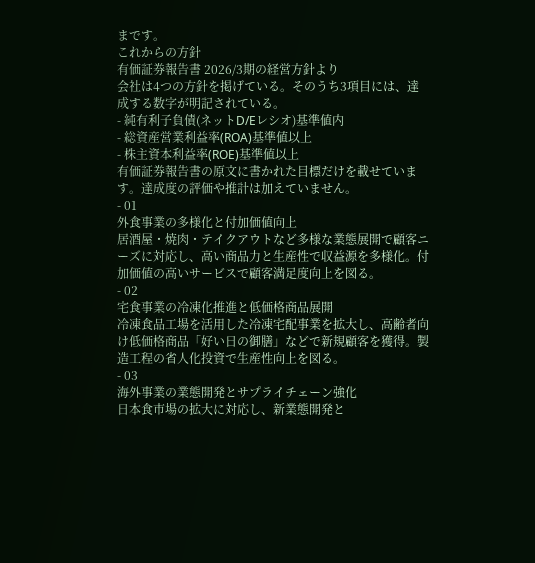まです。
これからの方針
有価証券報告書 2026/3期の経営方針より
会社は4つの方針を掲げている。そのうち3項目には、達成する数字が明記されている。
- 純有利子負債(ネットD/Eレシオ)基準値内
- 総資産営業利益率(ROA)基準値以上
- 株主資本利益率(ROE)基準値以上
有価証券報告書の原文に書かれた目標だけを載せています。達成度の評価や推計は加えていません。
- 01
外食事業の多様化と付加価値向上
居酒屋・焼肉・テイクアウトなど多様な業態展開で顧客ニーズに対応し、高い商品力と生産性で収益源を多様化。付加価値の高いサービスで顧客満足度向上を図る。
- 02
宅食事業の冷凍化推進と低価格商品展開
冷凍食品工場を活用した冷凍宅配事業を拡大し、高齢者向け低価格商品「好い日の御膳」などで新規顧客を獲得。製造工程の省人化投資で生産性向上を図る。
- 03
海外事業の業態開発とサプライチェーン強化
日本食市場の拡大に対応し、新業態開発と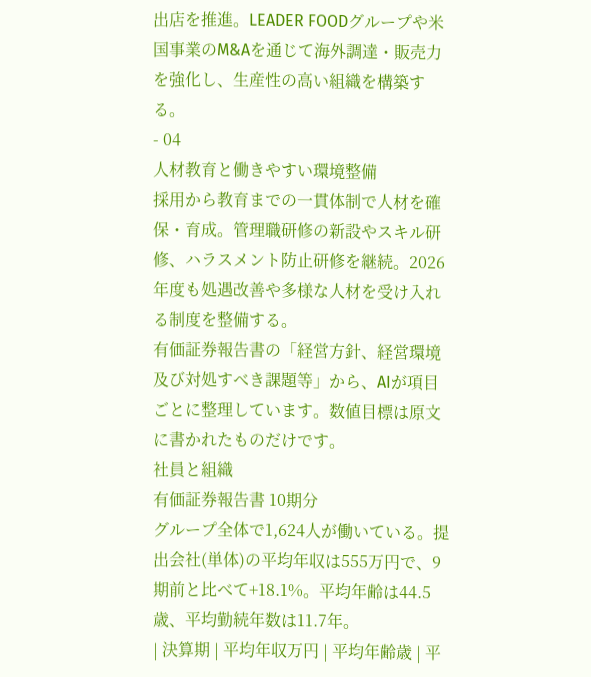出店を推進。LEADER FOODグループや米国事業のM&Aを通じて海外調達・販売力を強化し、生産性の高い組織を構築する。
- 04
人材教育と働きやすい環境整備
採用から教育までの一貫体制で人材を確保・育成。管理職研修の新設やスキル研修、ハラスメント防止研修を継続。2026年度も処遇改善や多様な人材を受け入れる制度を整備する。
有価証券報告書の「経営方針、経営環境及び対処すべき課題等」から、AIが項目ごとに整理しています。数値目標は原文に書かれたものだけです。
社員と組織
有価証券報告書 10期分
グループ全体で1,624人が働いている。提出会社(単体)の平均年収は555万円で、9期前と比べて+18.1%。平均年齢は44.5歳、平均勤続年数は11.7年。
| 決算期 | 平均年収万円 | 平均年齢歳 | 平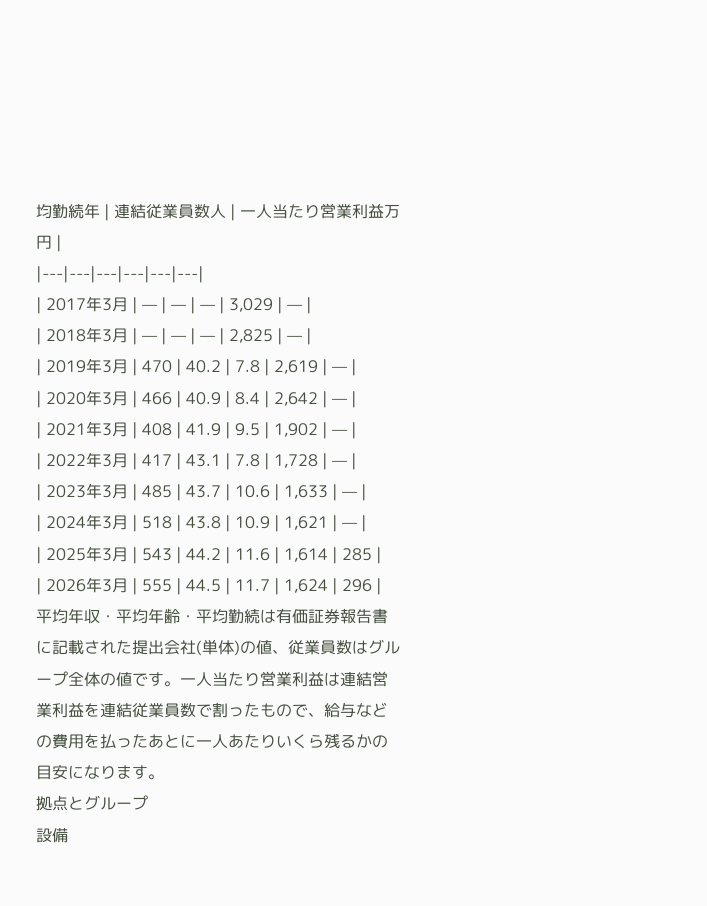均勤続年 | 連結従業員数人 | 一人当たり営業利益万円 |
|---|---|---|---|---|---|
| 2017年3月 | — | — | — | 3,029 | — |
| 2018年3月 | — | — | — | 2,825 | — |
| 2019年3月 | 470 | 40.2 | 7.8 | 2,619 | — |
| 2020年3月 | 466 | 40.9 | 8.4 | 2,642 | — |
| 2021年3月 | 408 | 41.9 | 9.5 | 1,902 | — |
| 2022年3月 | 417 | 43.1 | 7.8 | 1,728 | — |
| 2023年3月 | 485 | 43.7 | 10.6 | 1,633 | — |
| 2024年3月 | 518 | 43.8 | 10.9 | 1,621 | — |
| 2025年3月 | 543 | 44.2 | 11.6 | 1,614 | 285 |
| 2026年3月 | 555 | 44.5 | 11.7 | 1,624 | 296 |
平均年収・平均年齢・平均勤続は有価証券報告書に記載された提出会社(単体)の値、従業員数はグループ全体の値です。一人当たり営業利益は連結営業利益を連結従業員数で割ったもので、給与などの費用を払ったあとに一人あたりいくら残るかの目安になります。
拠点とグループ
設備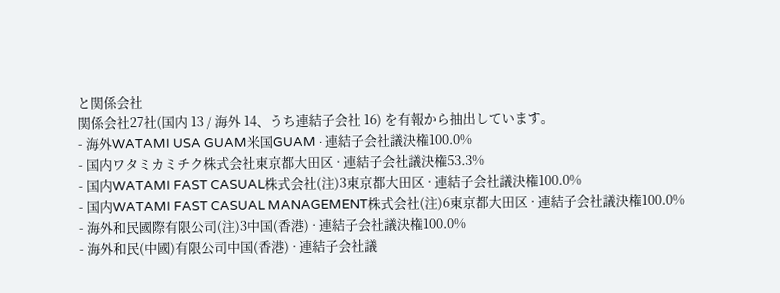と関係会社
関係会社27社(国内 13 / 海外 14、うち連結子会社 16) を有報から抽出しています。
- 海外WATAMI USA GUAM米国GUAM · 連結子会社議決権100.0%
- 国内ワタミカミチク株式会社東京都大田区 · 連結子会社議決権53.3%
- 国内WATAMI FAST CASUAL株式会社(注)3東京都大田区 · 連結子会社議決権100.0%
- 国内WATAMI FAST CASUAL MANAGEMENT株式会社(注)6東京都大田区 · 連結子会社議決権100.0%
- 海外和民國際有限公司(注)3中国(香港) · 連結子会社議決権100.0%
- 海外和民(中國)有限公司中国(香港) · 連結子会社議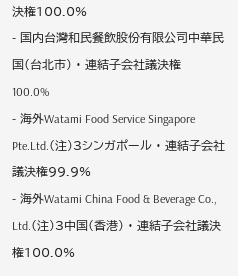決権100.0%
- 国内台灣和民餐飲股份有限公司中華民国(台北市) · 連結子会社議決権100.0%
- 海外Watami Food Service Singapore Pte.Ltd.(注)3シンガポール · 連結子会社議決権99.9%
- 海外Watami China Food & Beverage Co., Ltd.(注)3中国(香港) · 連結子会社議決権100.0%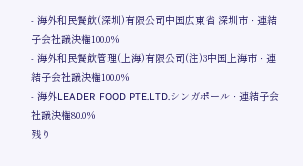- 海外和民餐飲(深圳)有限公司中国広東省 深圳市 · 連結子会社議決権100.0%
- 海外和民餐飲管理(上海)有限公司(注)3中国上海市 · 連結子会社議決権100.0%
- 海外LEADER FOOD PTE.LTD.シンガポール · 連結子会社議決権80.0%
残り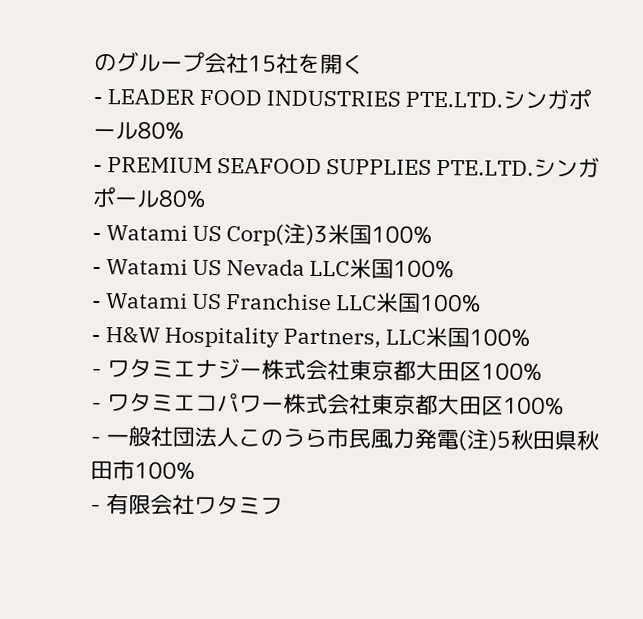のグループ会社15社を開く
- LEADER FOOD INDUSTRIES PTE.LTD.シンガポール80%
- PREMIUM SEAFOOD SUPPLIES PTE.LTD.シンガポール80%
- Watami US Corp(注)3米国100%
- Watami US Nevada LLC米国100%
- Watami US Franchise LLC米国100%
- H&W Hospitality Partners, LLC米国100%
- ワタミエナジー株式会社東京都大田区100%
- ワタミエコパワー株式会社東京都大田区100%
- 一般社団法人このうら市民風力発電(注)5秋田県秋田市100%
- 有限会社ワタミフ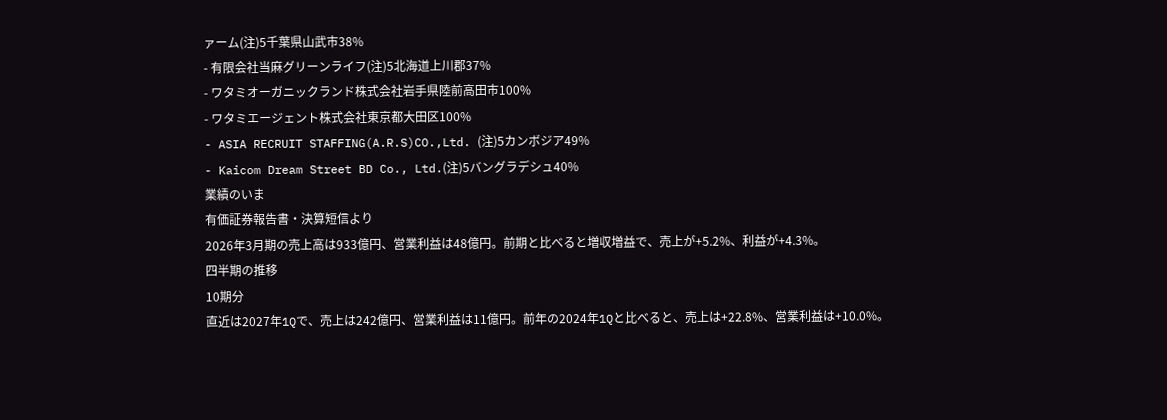ァーム(注)5千葉県山武市38%
- 有限会社当麻グリーンライフ(注)5北海道上川郡37%
- ワタミオーガニックランド株式会社岩手県陸前高田市100%
- ワタミエージェント株式会社東京都大田区100%
- ASIA RECRUIT STAFFING(A.R.S)CO.,Ltd. (注)5カンボジア49%
- Kaicom Dream Street BD Co., Ltd.(注)5バングラデシュ40%
業績のいま
有価証券報告書・決算短信より
2026年3月期の売上高は933億円、営業利益は48億円。前期と比べると増収増益で、売上が+5.2%、利益が+4.3%。
四半期の推移
10期分
直近は2027年1Qで、売上は242億円、営業利益は11億円。前年の2024年1Qと比べると、売上は+22.8%、営業利益は+10.0%。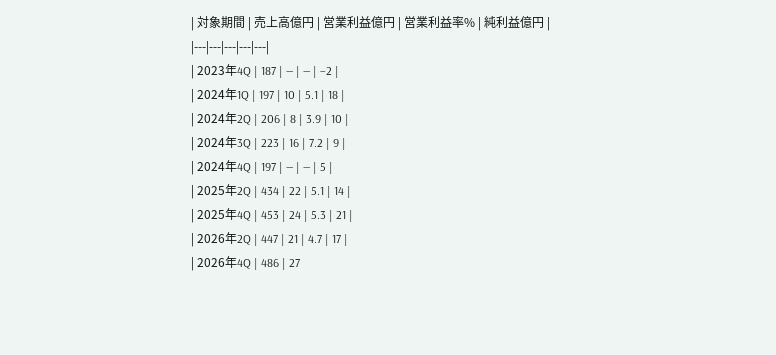| 対象期間 | 売上高億円 | 営業利益億円 | 営業利益率% | 純利益億円 |
|---|---|---|---|---|
| 2023年4Q | 187 | — | — | −2 |
| 2024年1Q | 197 | 10 | 5.1 | 18 |
| 2024年2Q | 206 | 8 | 3.9 | 10 |
| 2024年3Q | 223 | 16 | 7.2 | 9 |
| 2024年4Q | 197 | — | — | 5 |
| 2025年2Q | 434 | 22 | 5.1 | 14 |
| 2025年4Q | 453 | 24 | 5.3 | 21 |
| 2026年2Q | 447 | 21 | 4.7 | 17 |
| 2026年4Q | 486 | 27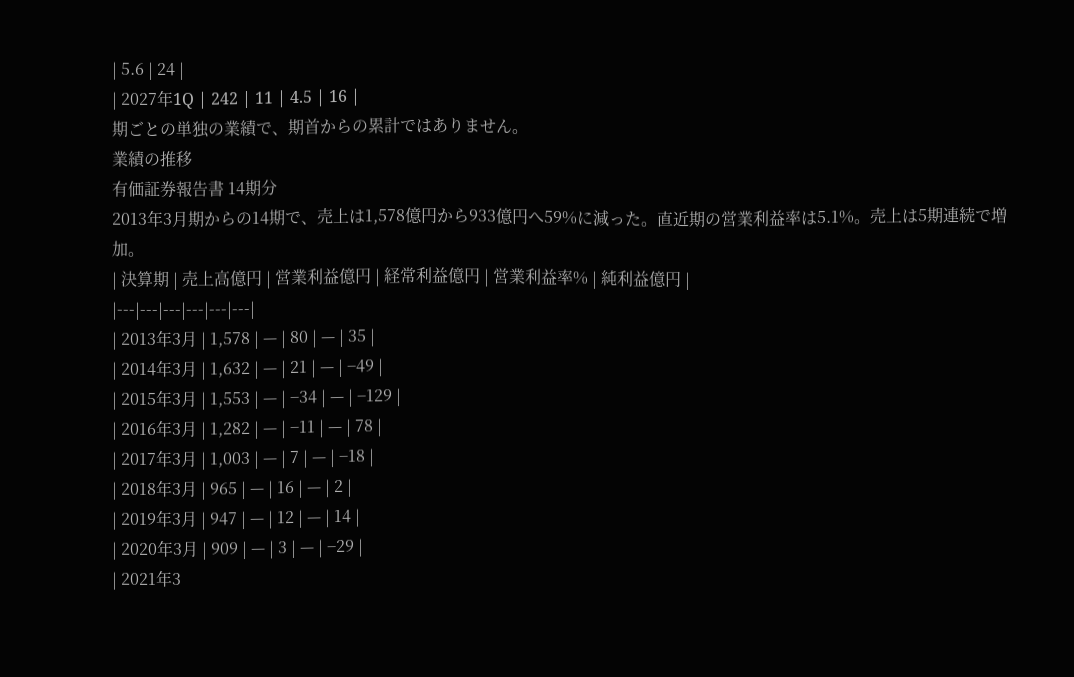| 5.6 | 24 |
| 2027年1Q | 242 | 11 | 4.5 | 16 |
期ごとの単独の業績で、期首からの累計ではありません。
業績の推移
有価証券報告書 14期分
2013年3月期からの14期で、売上は1,578億円から933億円へ59%に減った。直近期の営業利益率は5.1%。売上は5期連続で増加。
| 決算期 | 売上高億円 | 営業利益億円 | 経常利益億円 | 営業利益率% | 純利益億円 |
|---|---|---|---|---|---|
| 2013年3月 | 1,578 | — | 80 | — | 35 |
| 2014年3月 | 1,632 | — | 21 | — | −49 |
| 2015年3月 | 1,553 | — | −34 | — | −129 |
| 2016年3月 | 1,282 | — | −11 | — | 78 |
| 2017年3月 | 1,003 | — | 7 | — | −18 |
| 2018年3月 | 965 | — | 16 | — | 2 |
| 2019年3月 | 947 | — | 12 | — | 14 |
| 2020年3月 | 909 | — | 3 | — | −29 |
| 2021年3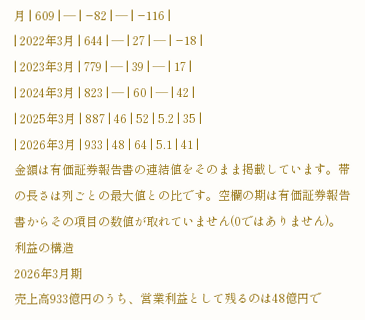月 | 609 | — | −82 | — | −116 |
| 2022年3月 | 644 | — | 27 | — | −18 |
| 2023年3月 | 779 | — | 39 | — | 17 |
| 2024年3月 | 823 | — | 60 | — | 42 |
| 2025年3月 | 887 | 46 | 52 | 5.2 | 35 |
| 2026年3月 | 933 | 48 | 64 | 5.1 | 41 |
金額は有価証券報告書の連結値をそのまま掲載しています。帯の長さは列ごとの最大値との比です。空欄の期は有価証券報告書からその項目の数値が取れていません(0ではありません)。
利益の構造
2026年3月期
売上高933億円のうち、営業利益として残るのは48億円で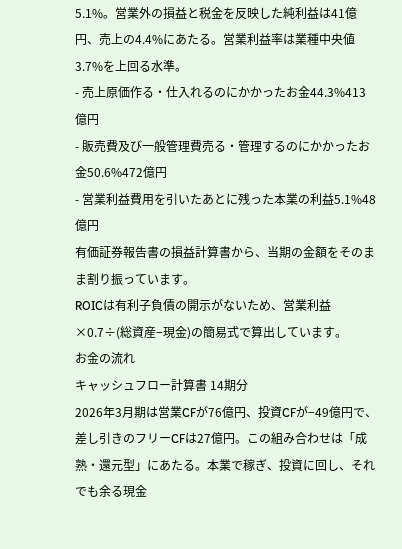5.1%。営業外の損益と税金を反映した純利益は41億円、売上の4.4%にあたる。営業利益率は業種中央値3.7%を上回る水準。
- 売上原価作る・仕入れるのにかかったお金44.3%413億円
- 販売費及び一般管理費売る・管理するのにかかったお金50.6%472億円
- 営業利益費用を引いたあとに残った本業の利益5.1%48億円
有価証券報告書の損益計算書から、当期の金額をそのまま割り振っています。
ROICは有利子負債の開示がないため、営業利益×0.7÷(総資産−現金)の簡易式で算出しています。
お金の流れ
キャッシュフロー計算書 14期分
2026年3月期は営業CFが76億円、投資CFが−49億円で、差し引きのフリーCFは27億円。この組み合わせは「成熟・還元型」にあたる。本業で稼ぎ、投資に回し、それでも余る現金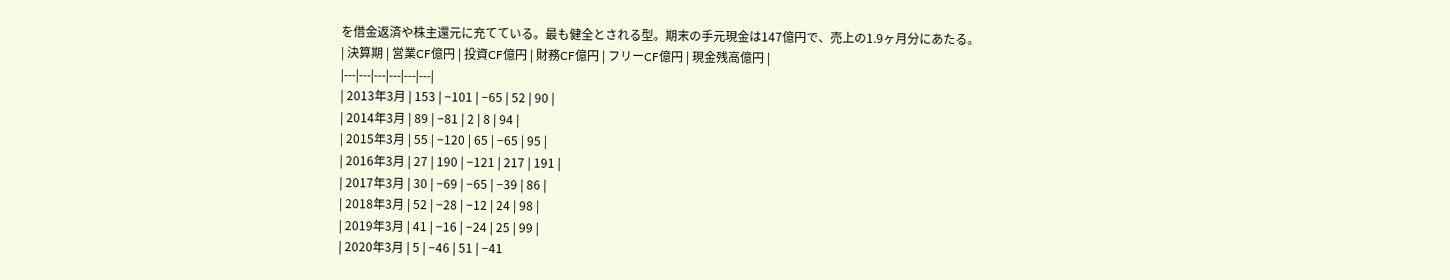を借金返済や株主還元に充てている。最も健全とされる型。期末の手元現金は147億円で、売上の1.9ヶ月分にあたる。
| 決算期 | 営業CF億円 | 投資CF億円 | 財務CF億円 | フリーCF億円 | 現金残高億円 |
|---|---|---|---|---|---|
| 2013年3月 | 153 | −101 | −65 | 52 | 90 |
| 2014年3月 | 89 | −81 | 2 | 8 | 94 |
| 2015年3月 | 55 | −120 | 65 | −65 | 95 |
| 2016年3月 | 27 | 190 | −121 | 217 | 191 |
| 2017年3月 | 30 | −69 | −65 | −39 | 86 |
| 2018年3月 | 52 | −28 | −12 | 24 | 98 |
| 2019年3月 | 41 | −16 | −24 | 25 | 99 |
| 2020年3月 | 5 | −46 | 51 | −41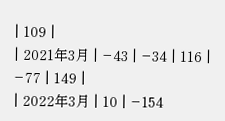| 109 |
| 2021年3月 | −43 | −34 | 116 | −77 | 149 |
| 2022年3月 | 10 | −154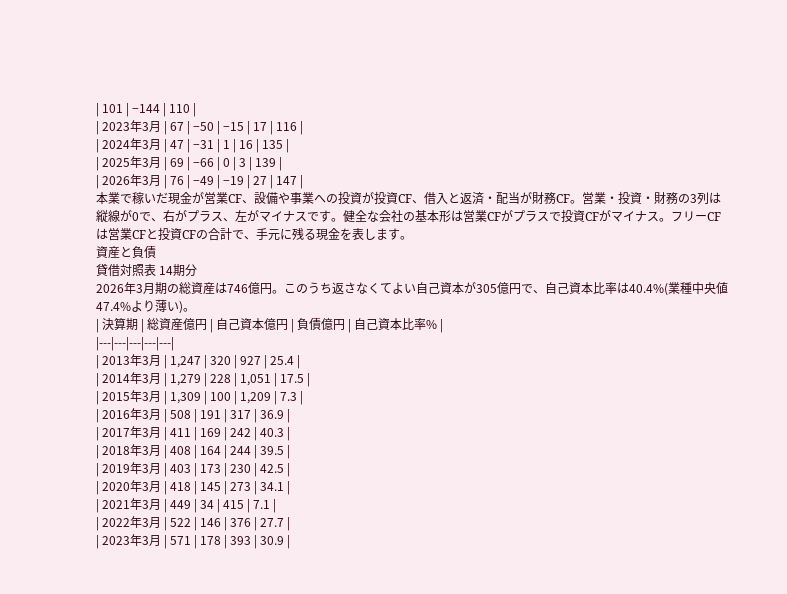| 101 | −144 | 110 |
| 2023年3月 | 67 | −50 | −15 | 17 | 116 |
| 2024年3月 | 47 | −31 | 1 | 16 | 135 |
| 2025年3月 | 69 | −66 | 0 | 3 | 139 |
| 2026年3月 | 76 | −49 | −19 | 27 | 147 |
本業で稼いだ現金が営業CF、設備や事業への投資が投資CF、借入と返済・配当が財務CF。営業・投資・財務の3列は縦線が0で、右がプラス、左がマイナスです。健全な会社の基本形は営業CFがプラスで投資CFがマイナス。フリーCFは営業CFと投資CFの合計で、手元に残る現金を表します。
資産と負債
貸借対照表 14期分
2026年3月期の総資産は746億円。このうち返さなくてよい自己資本が305億円で、自己資本比率は40.4%(業種中央値47.4%より薄い)。
| 決算期 | 総資産億円 | 自己資本億円 | 負債億円 | 自己資本比率% |
|---|---|---|---|---|
| 2013年3月 | 1,247 | 320 | 927 | 25.4 |
| 2014年3月 | 1,279 | 228 | 1,051 | 17.5 |
| 2015年3月 | 1,309 | 100 | 1,209 | 7.3 |
| 2016年3月 | 508 | 191 | 317 | 36.9 |
| 2017年3月 | 411 | 169 | 242 | 40.3 |
| 2018年3月 | 408 | 164 | 244 | 39.5 |
| 2019年3月 | 403 | 173 | 230 | 42.5 |
| 2020年3月 | 418 | 145 | 273 | 34.1 |
| 2021年3月 | 449 | 34 | 415 | 7.1 |
| 2022年3月 | 522 | 146 | 376 | 27.7 |
| 2023年3月 | 571 | 178 | 393 | 30.9 |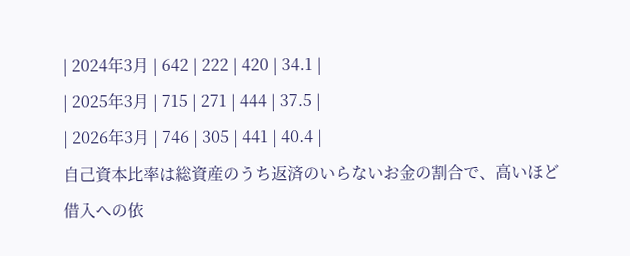| 2024年3月 | 642 | 222 | 420 | 34.1 |
| 2025年3月 | 715 | 271 | 444 | 37.5 |
| 2026年3月 | 746 | 305 | 441 | 40.4 |
自己資本比率は総資産のうち返済のいらないお金の割合で、高いほど借入への依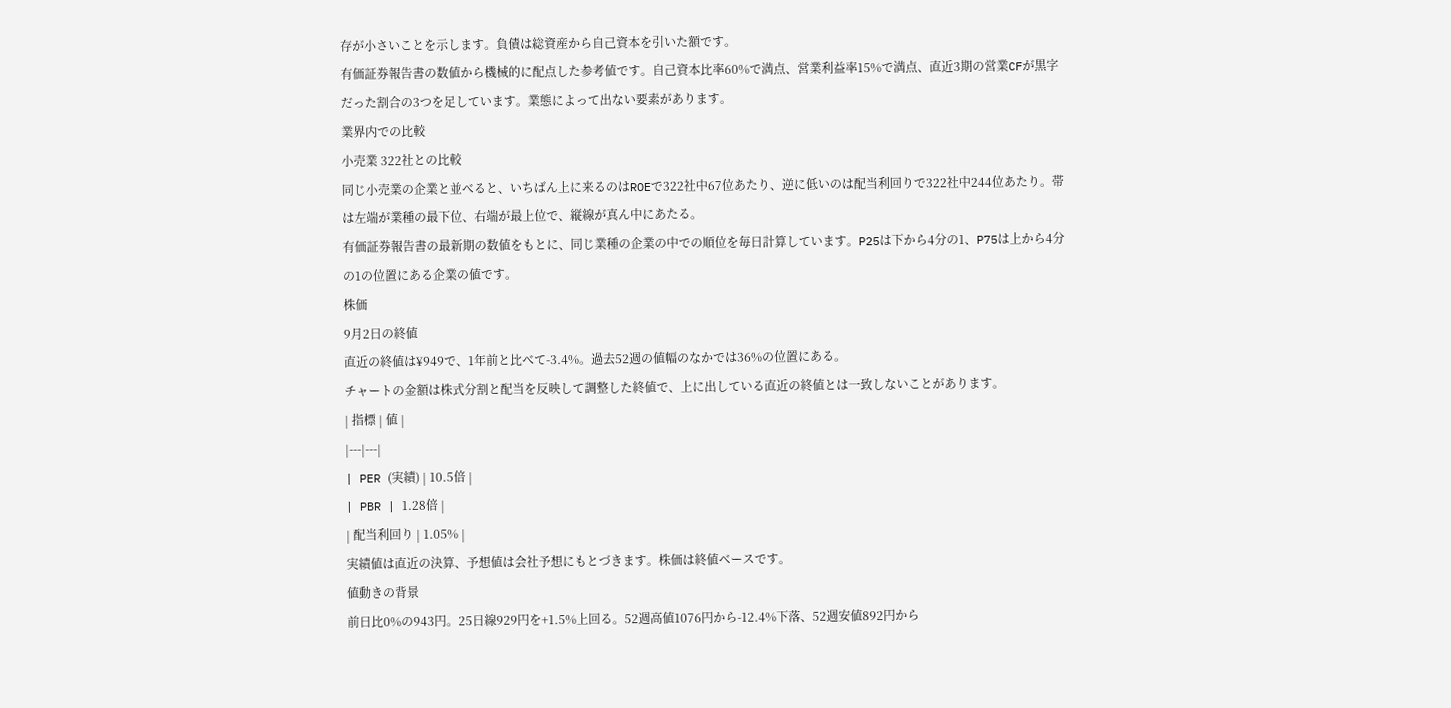存が小さいことを示します。負債は総資産から自己資本を引いた額です。
有価証券報告書の数値から機械的に配点した参考値です。自己資本比率60%で満点、営業利益率15%で満点、直近3期の営業CFが黒字だった割合の3つを足しています。業態によって出ない要素があります。
業界内での比較
小売業 322社との比較
同じ小売業の企業と並べると、いちばん上に来るのはROEで322社中67位あたり、逆に低いのは配当利回りで322社中244位あたり。帯は左端が業種の最下位、右端が最上位で、縦線が真ん中にあたる。
有価証券報告書の最新期の数値をもとに、同じ業種の企業の中での順位を毎日計算しています。P25は下から4分の1、P75は上から4分の1の位置にある企業の値です。
株価
9月2日の終値
直近の終値は¥949で、1年前と比べて-3.4%。過去52週の値幅のなかでは36%の位置にある。
チャートの金額は株式分割と配当を反映して調整した終値で、上に出している直近の終値とは一致しないことがあります。
| 指標 | 値 |
|---|---|
| PER (実績) | 10.5倍 |
| PBR | 1.28倍 |
| 配当利回り | 1.05% |
実績値は直近の決算、予想値は会社予想にもとづきます。株価は終値ベースです。
値動きの背景
前日比0%の943円。25日線929円を+1.5%上回る。52週高値1076円から-12.4%下落、52週安値892円から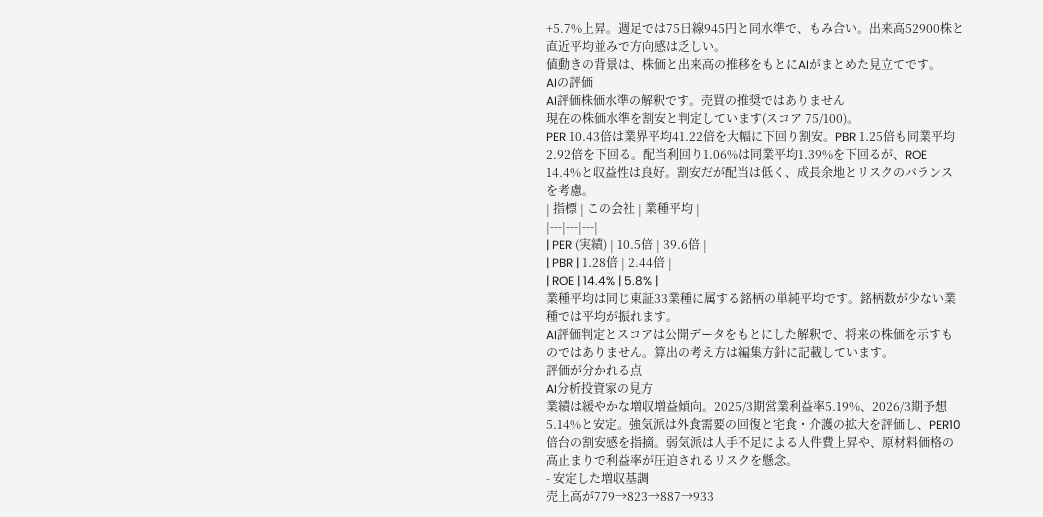+5.7%上昇。週足では75日線945円と同水準で、もみ合い。出来高52900株と直近平均並みで方向感は乏しい。
値動きの背景は、株価と出来高の推移をもとにAIがまとめた見立てです。
AIの評価
AI評価株価水準の解釈です。売買の推奨ではありません
現在の株価水準を割安と判定しています(スコア 75/100)。
PER 10.43倍は業界平均41.22倍を大幅に下回り割安。PBR 1.25倍も同業平均2.92倍を下回る。配当利回り1.06%は同業平均1.39%を下回るが、ROE 14.4%と収益性は良好。割安だが配当は低く、成長余地とリスクのバランスを考慮。
| 指標 | この会社 | 業種平均 |
|---|---|---|
| PER (実績) | 10.5倍 | 39.6倍 |
| PBR | 1.28倍 | 2.44倍 |
| ROE | 14.4% | 5.8% |
業種平均は同じ東証33業種に属する銘柄の単純平均です。銘柄数が少ない業種では平均が振れます。
AI評価判定とスコアは公開データをもとにした解釈で、将来の株価を示すものではありません。算出の考え方は編集方針に記載しています。
評価が分かれる点
AI分析投資家の見方
業績は緩やかな増収増益傾向。2025/3期営業利益率5.19%、2026/3期予想5.14%と安定。強気派は外食需要の回復と宅食・介護の拡大を評価し、PER10倍台の割安感を指摘。弱気派は人手不足による人件費上昇や、原材料価格の高止まりで利益率が圧迫されるリスクを懸念。
- 安定した増収基調
売上高が779→823→887→933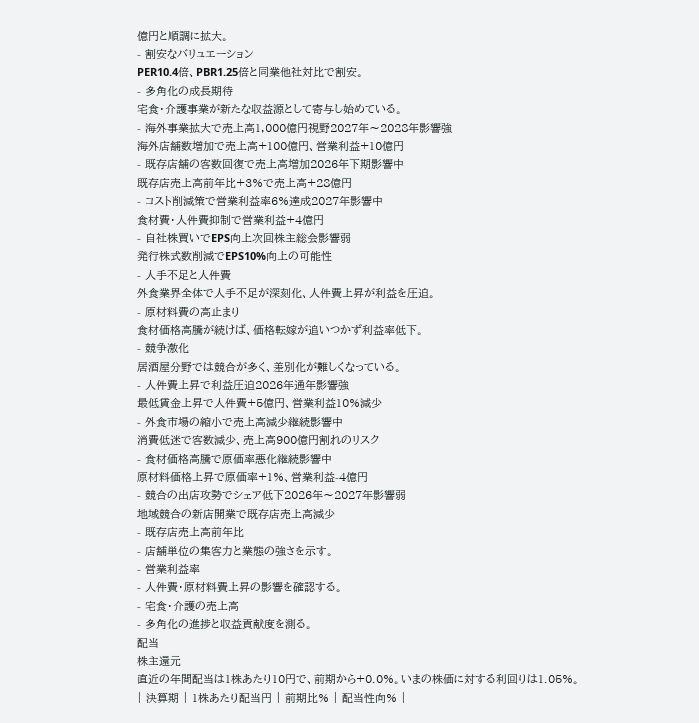億円と順調に拡大。
- 割安なバリュエーション
PER10.4倍、PBR1.25倍と同業他社対比で割安。
- 多角化の成長期待
宅食・介護事業が新たな収益源として寄与し始めている。
- 海外事業拡大で売上高1,000億円視野2027年〜2028年影響強
海外店舗数増加で売上高+100億円、営業利益+10億円
- 既存店舗の客数回復で売上高増加2026年下期影響中
既存店売上高前年比+3%で売上高+28億円
- コスト削減策で営業利益率6%達成2027年影響中
食材費・人件費抑制で営業利益+4億円
- 自社株買いでEPS向上次回株主総会影響弱
発行株式数削減でEPS10%向上の可能性
- 人手不足と人件費
外食業界全体で人手不足が深刻化、人件費上昇が利益を圧迫。
- 原材料費の高止まり
食材価格高騰が続けば、価格転嫁が追いつかず利益率低下。
- 競争激化
居酒屋分野では競合が多く、差別化が難しくなっている。
- 人件費上昇で利益圧迫2026年通年影響強
最低賃金上昇で人件費+5億円、営業利益10%減少
- 外食市場の縮小で売上高減少継続影響中
消費低迷で客数減少、売上高900億円割れのリスク
- 食材価格高騰で原価率悪化継続影響中
原材料価格上昇で原価率+1%、営業利益-4億円
- 競合の出店攻勢でシェア低下2026年〜2027年影響弱
地域競合の新店開業で既存店売上高減少
- 既存店売上高前年比
- 店舗単位の集客力と業態の強さを示す。
- 営業利益率
- 人件費・原材料費上昇の影響を確認する。
- 宅食・介護の売上高
- 多角化の進捗と収益貢献度を測る。
配当
株主還元
直近の年間配当は1株あたり10円で、前期から+0.0%。いまの株価に対する利回りは1.05%。
| 決算期 | 1株あたり配当円 | 前期比% | 配当性向% |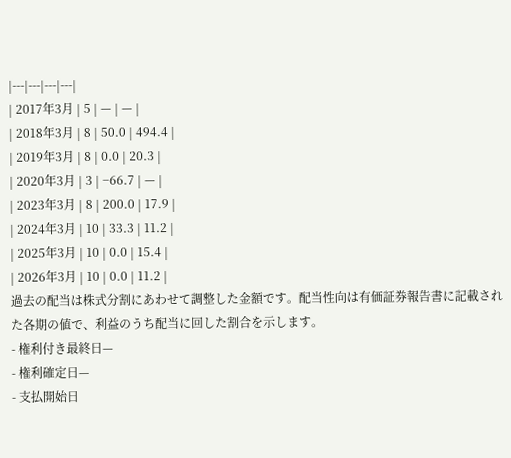|---|---|---|---|
| 2017年3月 | 5 | — | — |
| 2018年3月 | 8 | 50.0 | 494.4 |
| 2019年3月 | 8 | 0.0 | 20.3 |
| 2020年3月 | 3 | −66.7 | — |
| 2023年3月 | 8 | 200.0 | 17.9 |
| 2024年3月 | 10 | 33.3 | 11.2 |
| 2025年3月 | 10 | 0.0 | 15.4 |
| 2026年3月 | 10 | 0.0 | 11.2 |
過去の配当は株式分割にあわせて調整した金額です。配当性向は有価証券報告書に記載された各期の値で、利益のうち配当に回した割合を示します。
- 権利付き最終日—
- 権利確定日—
- 支払開始日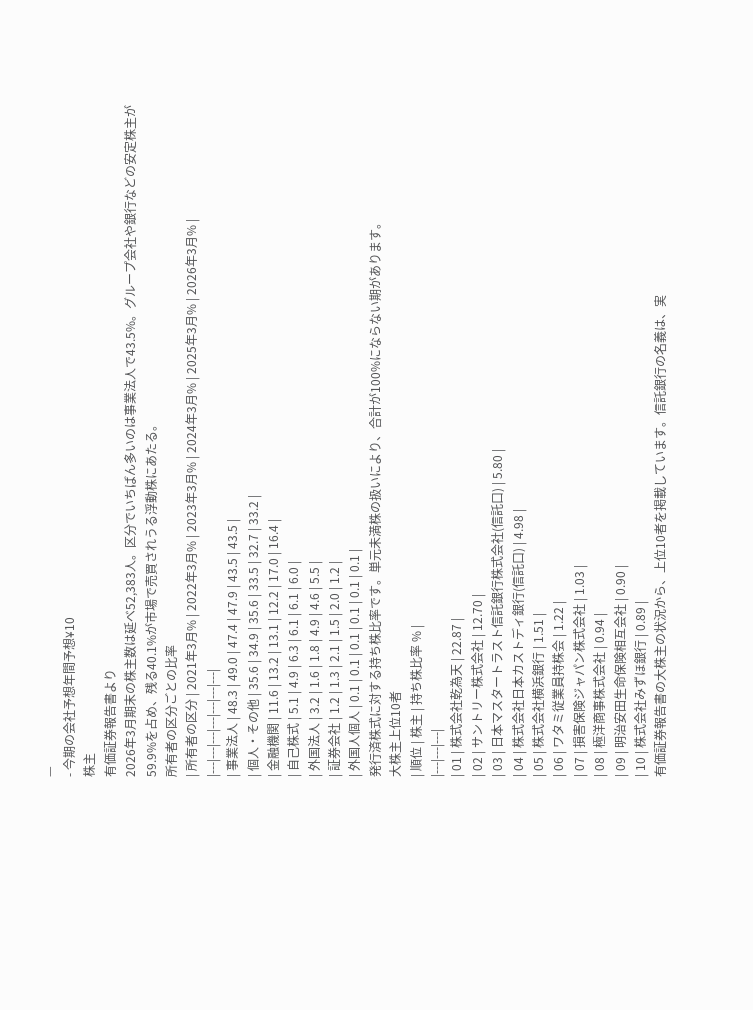—
- 今期の会社予想年間予想¥10
株主
有価証券報告書より
2026年3月期末の株主数は延べ52,383人。区分でいちばん多いのは事業法人で43.5%。グループ会社や銀行などの安定株主が59.9%を占め、残る40.1%が市場で売買されうる浮動株にあたる。
所有者の区分ごとの比率
| 所有者の区分 | 2021年3月% | 2022年3月% | 2023年3月% | 2024年3月% | 2025年3月% | 2026年3月% |
|---|---|---|---|---|---|---|
| 事業法人 | 48.3 | 49.0 | 47.4 | 47.9 | 43.5 | 43.5 |
| 個人・その他 | 35.6 | 34.9 | 35.6 | 33.5 | 32.7 | 33.2 |
| 金融機関 | 11.6 | 13.2 | 13.1 | 12.2 | 17.0 | 16.4 |
| 自己株式 | 5.1 | 4.9 | 6.3 | 6.1 | 6.1 | 6.0 |
| 外国法人 | 3.2 | 1.6 | 1.8 | 4.9 | 4.6 | 5.5 |
| 証券会社 | 1.2 | 1.3 | 2.1 | 1.5 | 2.0 | 1.2 |
| 外国人個人 | 0.1 | 0.1 | 0.1 | 0.1 | 0.1 | 0.1 |
発行済株式に対する持ち株比率です。単元未満株の扱いにより、合計が100%にならない期があります。
大株主上位10者
| 順位 | 株主 | 持ち株比率 % |
|---|---|---|
| 01 | 株式会社乾為天 | 22.87 |
| 02 | サントリー株式会社 | 12.70 |
| 03 | 日本マスタートラスト信託銀行株式会社(信託口) | 5.80 |
| 04 | 株式会社日本カストディ銀行(信託口) | 4.98 |
| 05 | 株式会社横浜銀行 | 1.51 |
| 06 | ワタミ従業員持株会 | 1.22 |
| 07 | 損害保険ジャパン株式会社 | 1.03 |
| 08 | 極洋商事株式会社 | 0.94 |
| 09 | 明治安田生命保険相互会社 | 0.90 |
| 10 | 株式会社みずほ銀行 | 0.89 |
有価証券報告書の大株主の状況から、上位10者を掲載しています。信託銀行の名義は、実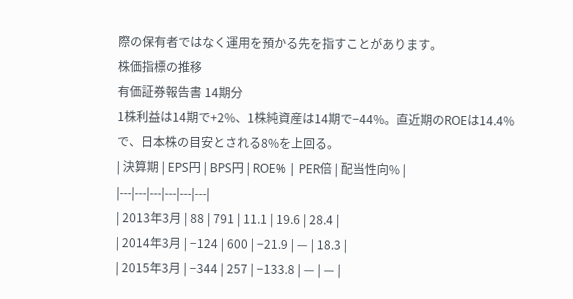際の保有者ではなく運用を預かる先を指すことがあります。
株価指標の推移
有価証券報告書 14期分
1株利益は14期で+2%、1株純資産は14期で−44%。直近期のROEは14.4%で、日本株の目安とされる8%を上回る。
| 決算期 | EPS円 | BPS円 | ROE% | PER倍 | 配当性向% |
|---|---|---|---|---|---|
| 2013年3月 | 88 | 791 | 11.1 | 19.6 | 28.4 |
| 2014年3月 | −124 | 600 | −21.9 | — | 18.3 |
| 2015年3月 | −344 | 257 | −133.8 | — | — |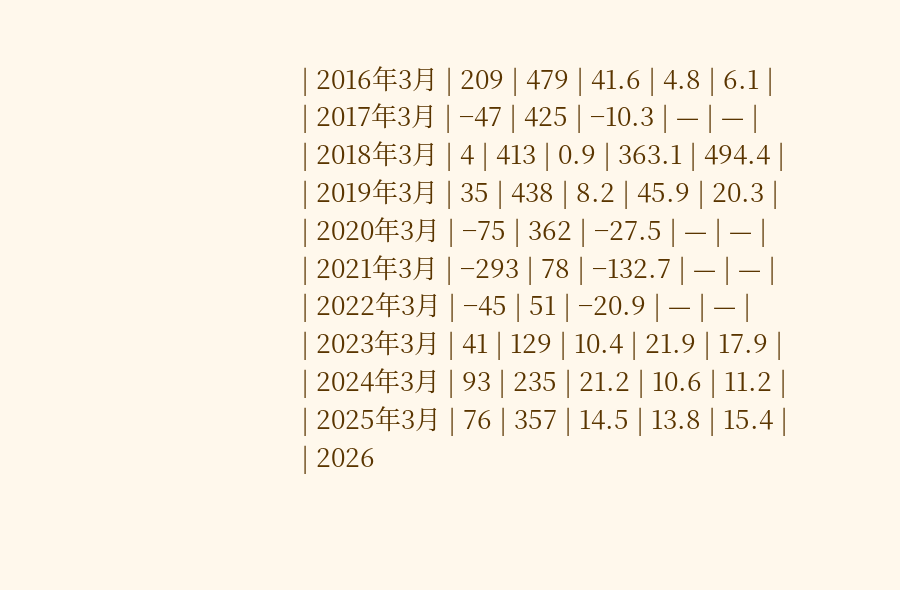| 2016年3月 | 209 | 479 | 41.6 | 4.8 | 6.1 |
| 2017年3月 | −47 | 425 | −10.3 | — | — |
| 2018年3月 | 4 | 413 | 0.9 | 363.1 | 494.4 |
| 2019年3月 | 35 | 438 | 8.2 | 45.9 | 20.3 |
| 2020年3月 | −75 | 362 | −27.5 | — | — |
| 2021年3月 | −293 | 78 | −132.7 | — | — |
| 2022年3月 | −45 | 51 | −20.9 | — | — |
| 2023年3月 | 41 | 129 | 10.4 | 21.9 | 17.9 |
| 2024年3月 | 93 | 235 | 21.2 | 10.6 | 11.2 |
| 2025年3月 | 76 | 357 | 14.5 | 13.8 | 15.4 |
| 2026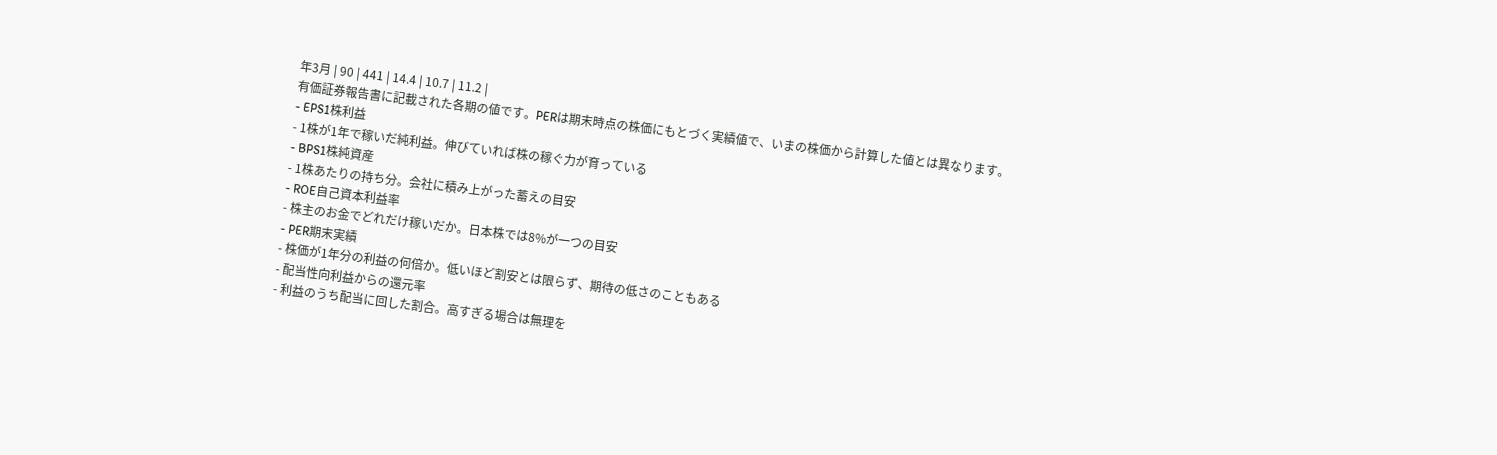年3月 | 90 | 441 | 14.4 | 10.7 | 11.2 |
有価証券報告書に記載された各期の値です。PERは期末時点の株価にもとづく実績値で、いまの株価から計算した値とは異なります。
- EPS1株利益
- 1株が1年で稼いだ純利益。伸びていれば株の稼ぐ力が育っている
- BPS1株純資産
- 1株あたりの持ち分。会社に積み上がった蓄えの目安
- ROE自己資本利益率
- 株主のお金でどれだけ稼いだか。日本株では8%が一つの目安
- PER期末実績
- 株価が1年分の利益の何倍か。低いほど割安とは限らず、期待の低さのこともある
- 配当性向利益からの還元率
- 利益のうち配当に回した割合。高すぎる場合は無理を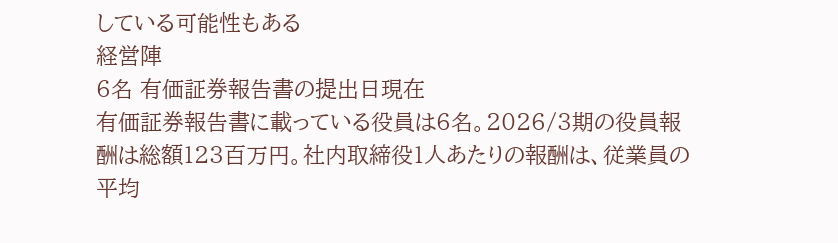している可能性もある
経営陣
6名 有価証券報告書の提出日現在
有価証券報告書に載っている役員は6名。2026/3期の役員報酬は総額123百万円。社内取締役1人あたりの報酬は、従業員の平均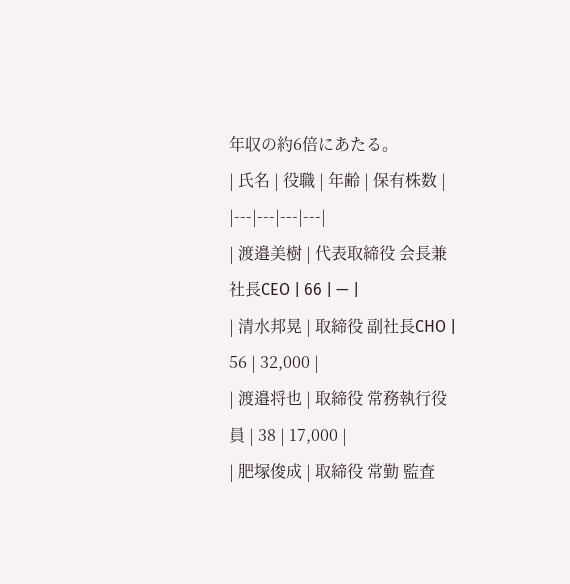年収の約6倍にあたる。
| 氏名 | 役職 | 年齢 | 保有株数 |
|---|---|---|---|
| 渡邉美樹 | 代表取締役 会長兼社長CEO | 66 | — |
| 清水邦晃 | 取締役 副社長CHO | 56 | 32,000 |
| 渡邉将也 | 取締役 常務執行役員 | 38 | 17,000 |
| 肥塚俊成 | 取締役 常勤 監査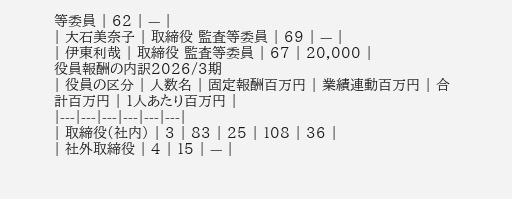等委員 | 62 | — |
| 大石美奈子 | 取締役 監査等委員 | 69 | — |
| 伊東利哉 | 取締役 監査等委員 | 67 | 20,000 |
役員報酬の内訳2026/3期
| 役員の区分 | 人数名 | 固定報酬百万円 | 業績連動百万円 | 合計百万円 | 1人あたり百万円 |
|---|---|---|---|---|---|
| 取締役(社内) | 3 | 83 | 25 | 108 | 36 |
| 社外取締役 | 4 | 15 | — |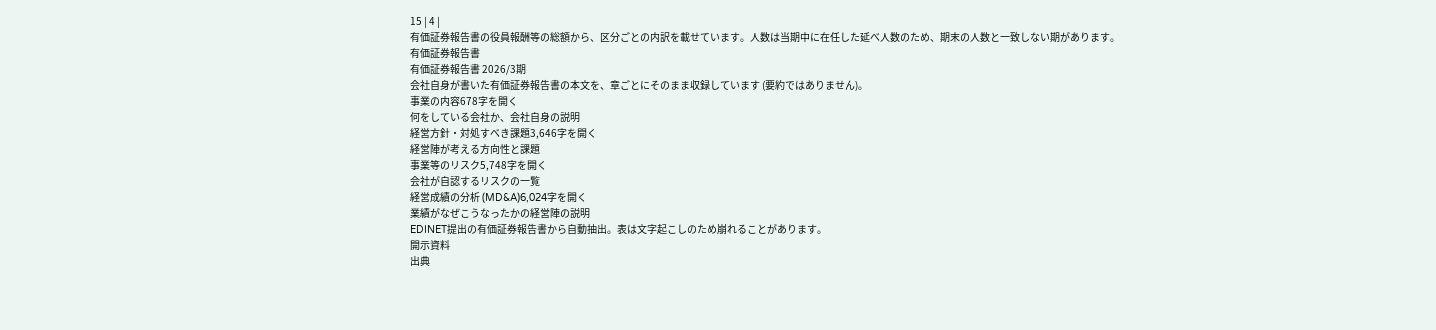15 | 4 |
有価証券報告書の役員報酬等の総額から、区分ごとの内訳を載せています。人数は当期中に在任した延べ人数のため、期末の人数と一致しない期があります。
有価証券報告書
有価証券報告書 2026/3期
会社自身が書いた有価証券報告書の本文を、章ごとにそのまま収録しています (要約ではありません)。
事業の内容678字を開く
何をしている会社か、会社自身の説明
経営方針・対処すべき課題3,646字を開く
経営陣が考える方向性と課題
事業等のリスク5,748字を開く
会社が自認するリスクの一覧
経営成績の分析 (MD&A)6,024字を開く
業績がなぜこうなったかの経営陣の説明
EDINET提出の有価証券報告書から自動抽出。表は文字起こしのため崩れることがあります。
開示資料
出典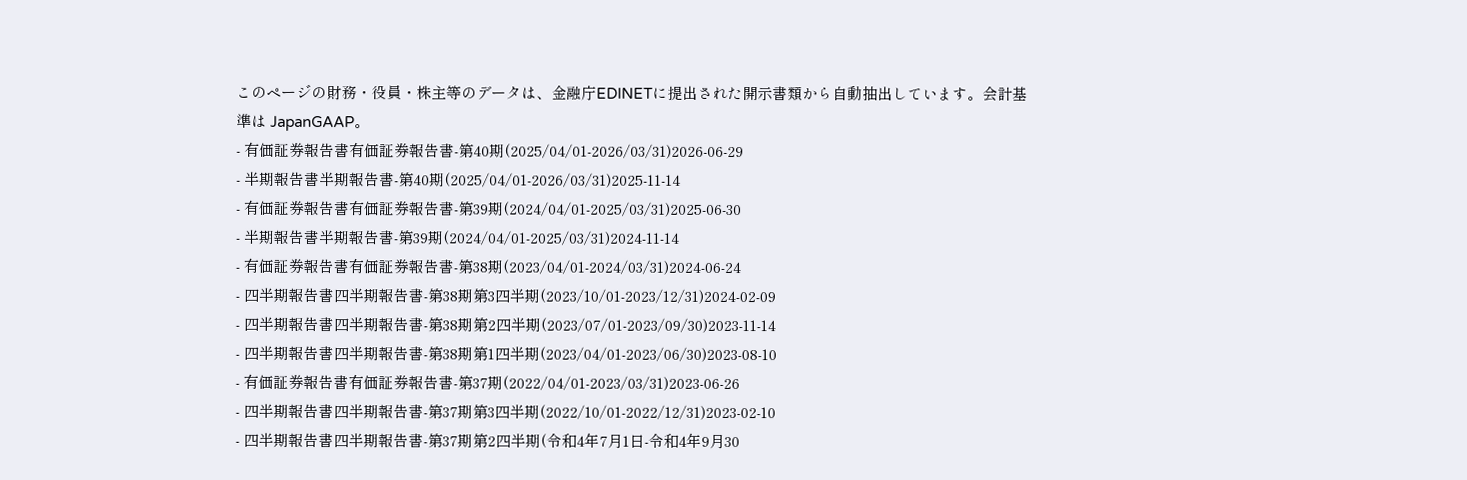このページの財務・役員・株主等のデータは、金融庁EDINETに提出された開示書類から自動抽出しています。会計基準は JapanGAAP。
- 有価証券報告書有価証券報告書-第40期(2025/04/01-2026/03/31)2026-06-29
- 半期報告書半期報告書-第40期(2025/04/01-2026/03/31)2025-11-14
- 有価証券報告書有価証券報告書-第39期(2024/04/01-2025/03/31)2025-06-30
- 半期報告書半期報告書-第39期(2024/04/01-2025/03/31)2024-11-14
- 有価証券報告書有価証券報告書-第38期(2023/04/01-2024/03/31)2024-06-24
- 四半期報告書四半期報告書-第38期第3四半期(2023/10/01-2023/12/31)2024-02-09
- 四半期報告書四半期報告書-第38期第2四半期(2023/07/01-2023/09/30)2023-11-14
- 四半期報告書四半期報告書-第38期第1四半期(2023/04/01-2023/06/30)2023-08-10
- 有価証券報告書有価証券報告書-第37期(2022/04/01-2023/03/31)2023-06-26
- 四半期報告書四半期報告書-第37期第3四半期(2022/10/01-2022/12/31)2023-02-10
- 四半期報告書四半期報告書-第37期第2四半期(令和4年7月1日-令和4年9月30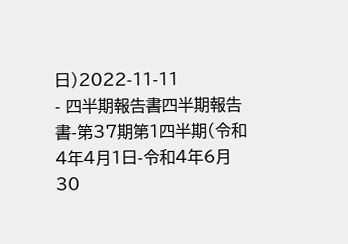日)2022-11-11
- 四半期報告書四半期報告書-第37期第1四半期(令和4年4月1日-令和4年6月30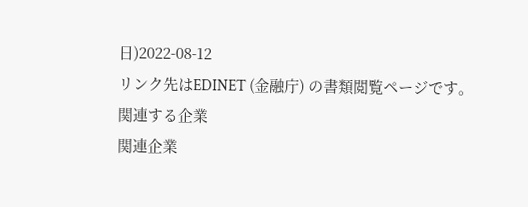日)2022-08-12
リンク先はEDINET (金融庁) の書類閲覧ページです。
関連する企業
関連企業